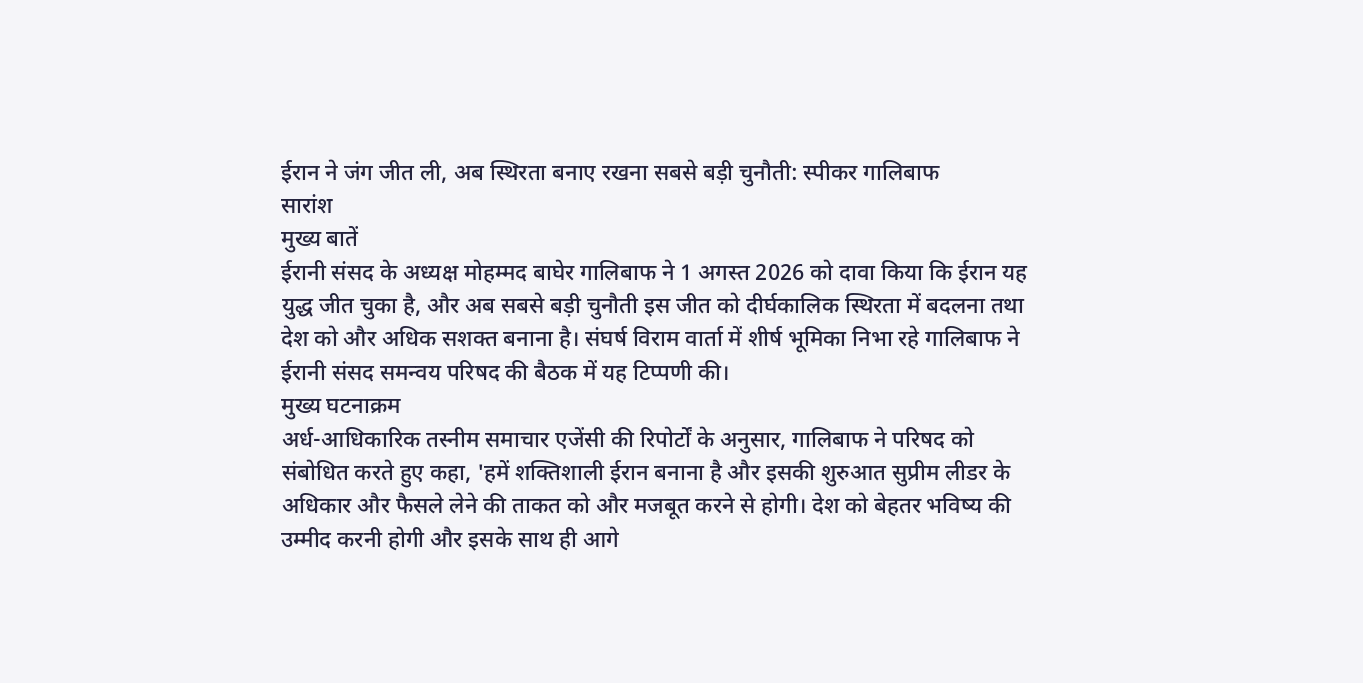ईरान ने जंग जीत ली, अब स्थिरता बनाए रखना सबसे बड़ी चुनौती: स्पीकर गालिबाफ
सारांश
मुख्य बातें
ईरानी संसद के अध्यक्ष मोहम्मद बाघेर गालिबाफ ने 1 अगस्त 2026 को दावा किया कि ईरान यह युद्ध जीत चुका है, और अब सबसे बड़ी चुनौती इस जीत को दीर्घकालिक स्थिरता में बदलना तथा देश को और अधिक सशक्त बनाना है। संघर्ष विराम वार्ता में शीर्ष भूमिका निभा रहे गालिबाफ ने ईरानी संसद समन्वय परिषद की बैठक में यह टिप्पणी की।
मुख्य घटनाक्रम
अर्ध-आधिकारिक तस्नीम समाचार एजेंसी की रिपोर्टों के अनुसार, गालिबाफ ने परिषद को संबोधित करते हुए कहा, 'हमें शक्तिशाली ईरान बनाना है और इसकी शुरुआत सुप्रीम लीडर के अधिकार और फैसले लेने की ताकत को और मजबूत करने से होगी। देश को बेहतर भविष्य की उम्मीद करनी होगी और इसके साथ ही आगे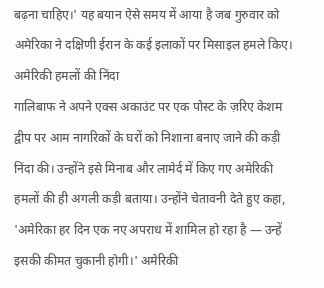बढ़ना चाहिए।' यह बयान ऐसे समय में आया है जब गुरुवार को अमेरिका ने दक्षिणी ईरान के कई इलाकों पर मिसाइल हमले किए।
अमेरिकी हमलों की निंदा
गालिबाफ ने अपने एक्स अकाउंट पर एक पोस्ट के ज़रिए केशम द्वीप पर आम नागरिकों के घरों को निशाना बनाए जाने की कड़ी निंदा की। उन्होंने इसे मिनाब और लामेर्द में किए गए अमेरिकी हमलों की ही अगली कड़ी बताया। उन्होंने चेतावनी देते हुए कहा, 'अमेरिका हर दिन एक नए अपराध में शामिल हो रहा है — उन्हें इसकी कीमत चुकानी होगी।' अमेरिकी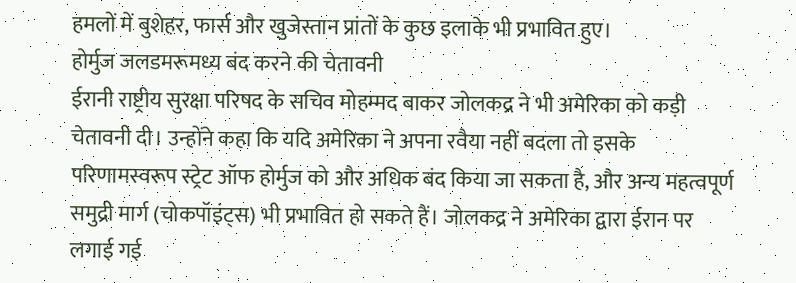हमलों में बुशेहर, फार्स और खुजेस्तान प्रांतों के कुछ इलाके भी प्रभावित हुए।
होर्मुज जलडमरूमध्य बंद करने की चेतावनी
ईरानी राष्ट्रीय सुरक्षा परिषद के सचिव मोहम्मद बाकर जोलकद्र ने भी अमेरिका को कड़ी चेतावनी दी। उन्होंने कहा कि यदि अमेरिका ने अपना रवैया नहीं बदला तो इसके परिणामस्वरूप स्ट्रेट ऑफ होर्मुज को और अधिक बंद किया जा सकता है, और अन्य महत्वपूर्ण समुद्री मार्ग (चोकपॉइंट्स) भी प्रभावित हो सकते हैं। जोलकद्र ने अमेरिका द्वारा ईरान पर लगाई गई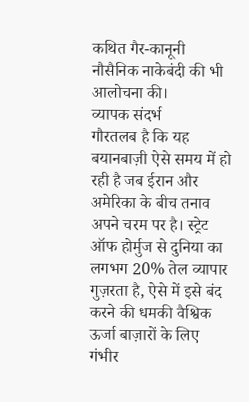कथित गैर-कानूनी नौसैनिक नाकेबंदी की भी आलोचना की।
व्यापक संदर्भ
गौरतलब है कि यह बयानबाज़ी ऐसे समय में हो रही है जब ईरान और अमेरिका के बीच तनाव अपने चरम पर है। स्ट्रेट ऑफ होर्मुज से दुनिया का लगभग 20% तेल व्यापार गुज़रता है, ऐसे में इसे बंद करने की धमकी वैश्विक ऊर्जा बाज़ारों के लिए गंभीर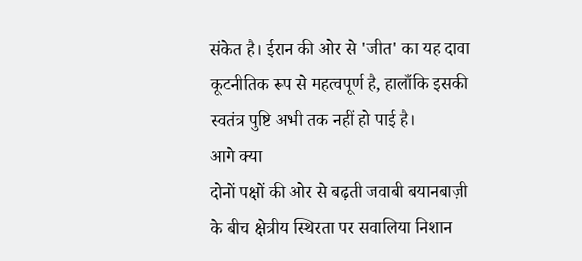संकेत है। ईरान की ओर से 'जीत' का यह दावा कूटनीतिक रूप से महत्वपूर्ण है, हालाँकि इसकी स्वतंत्र पुष्टि अभी तक नहीं हो पाई है।
आगे क्या
दोनों पक्षों की ओर से बढ़ती जवाबी बयानबाज़ी के बीच क्षेत्रीय स्थिरता पर सवालिया निशान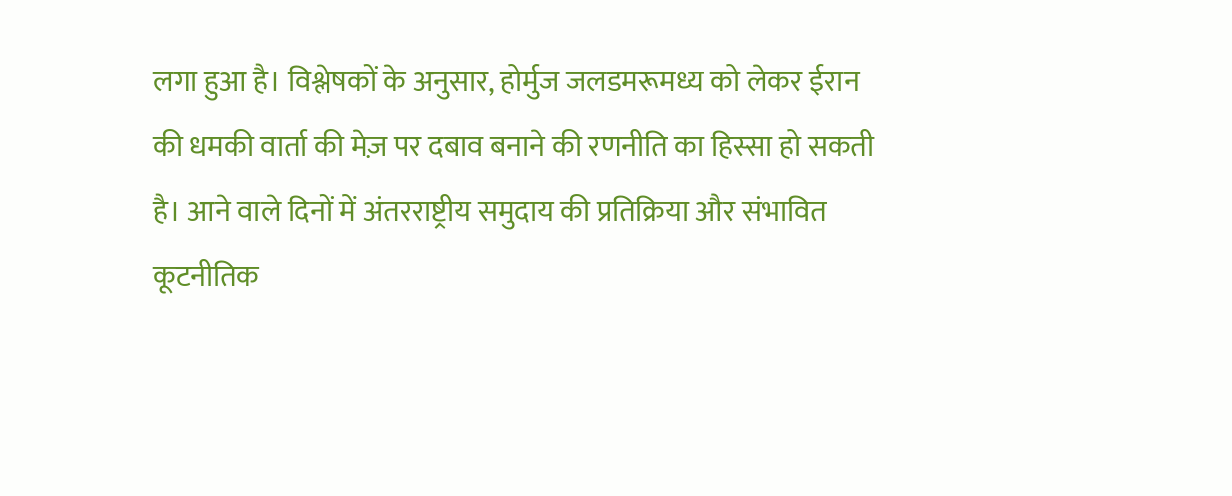लगा हुआ है। विश्लेषकों के अनुसार, होर्मुज जलडमरूमध्य को लेकर ईरान की धमकी वार्ता की मेज़ पर दबाव बनाने की रणनीति का हिस्सा हो सकती है। आने वाले दिनों में अंतरराष्ट्रीय समुदाय की प्रतिक्रिया और संभावित कूटनीतिक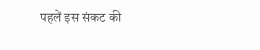पहलें इस संकट की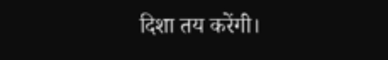दिशा तय करेंगी।